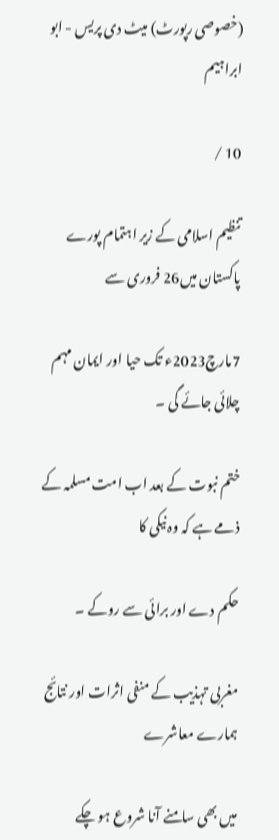(خصوصی رپورٹ) میٹ دی پریس - ابو ابراہیم

10 /

تنظیم اسلامی کے زیر اہتمام پورے پاکستان میں26 فروری سے

7مارچ2023ء تک حیا اور ایمان مہم چلائی جائے گی ۔

ختم نبوت کے بعد اب امت مسلمہ کے ذمے ہے کہ وہ نیکی کا

حکم دے اور برائی سے روکے ۔

مغربی تہذیب کے منفی اثرات اور نتائج ہمارے معاشرے

میں بھی سامنے آنا شروع ہو چکے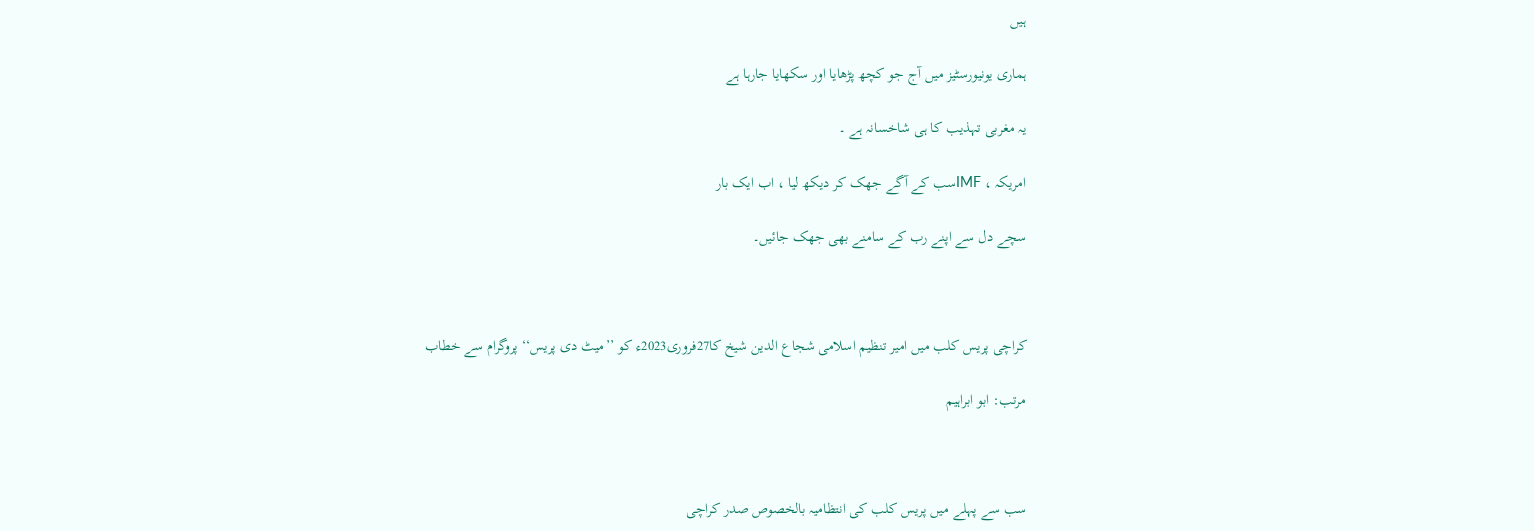ہیں

ہماری یونیورسٹیز میں آج جو کچھ پڑھایا اور سکھایا جارہا ہے

یہ مغربی تہذیب کا ہی شاخسانہ ہے ۔

امریکہ ، IMFسب کے آگے جھک کر دیکھ لیا ، اب ایک بار

سچے دل سے اپنے رب کے سامنے بھی جھک جائیں۔



کراچی پریس کلب میں امیر تنظیم اسلامی شجاع الدین شیخ کا27فروری2023ء کو ’’میٹ دی پریس‘‘ پروگرام سے خطاب

مرتب: ابو ابراہیم



سب سے پہلے میں پریس کلب کی انتظامیہ بالخصوص صدر کراچی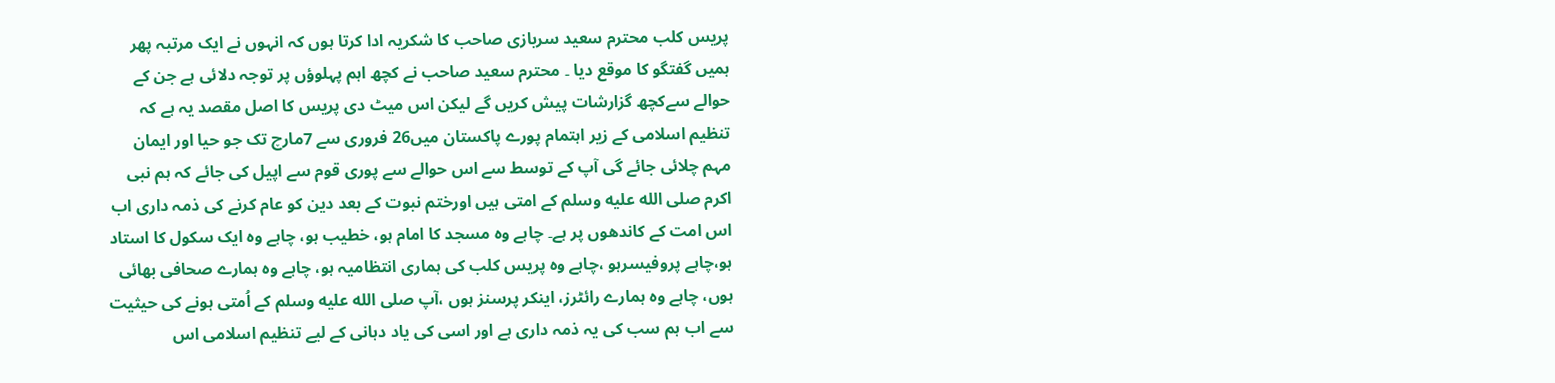پریس کلب محترم سعید سربازی صاحب کا شکریہ ادا کرتا ہوں کہ انہوں نے ایک مرتبہ پھر ہمیں گفتگو کا موقع دیا ۔ محترم سعید صاحب نے کچھ اہم پہلوؤں پر توجہ دلائی ہے جن کے حوالے سےکچھ گزارشات پیش کریں گے لیکن اس میٹ دی پریس کا اصل مقصد یہ ہے کہ تنظیم اسلامی کے زیر اہتمام پورے پاکستان میں26 فروری سے 7مارچ تک جو حیا اور ایمان مہم چلائی جائے گی آپ کے توسط سے اس حوالے سے پوری قوم سے اپیل کی جائے کہ ہم نبی اکرم صلى الله عليه وسلم کے امتی ہیں اورختم نبوت کے بعد دین کو عام کرنے کی ذمہ داری اب اس امت کے کاندھوں پر ہے۔ چاہے وہ مسجد کا امام ہو، خطیب ہو، چاہے وہ ایک سکول کا استاد ہو،چاہے پروفیسرہو ،چاہے وہ پریس کلب کی ہماری انتظامیہ ہو، چاہے وہ ہمارے صحافی بھائی ہوں، چاہے وہ ہمارے رائٹرز، اینکر پرسنز ہوں ،آپ صلى الله عليه وسلم کے اُمتی ہونے کی حیثیت سے اب ہم سب کی یہ ذمہ داری ہے اور اسی کی یاد دہانی کے لیے تنظیم اسلامی اس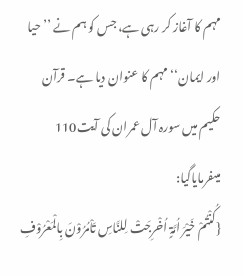مہم کا آغاز کر رہی ہے، جس کو ہم نے ’’حیا اور ایمان‘‘ مہم کا عنوان دیا ہے۔ قرآن حکیم میں سورہ آل عمران کی آیت110 میںفرمایاگیا:
{کُنْتُمْ خَیْرَ اُمَّۃٍ اُخْرِجَتْ لِلنَّاسِ تَاْمُرُوْنَ بِالْمَعْرُوْفِ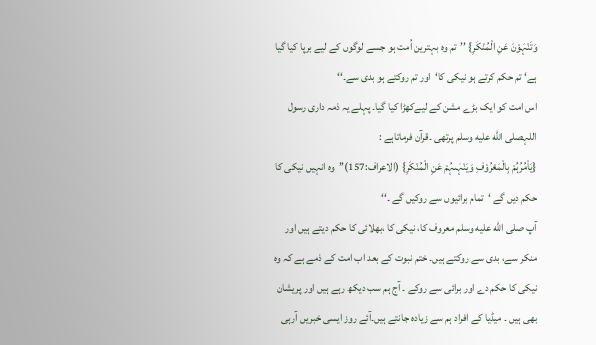وَتَنْہَوْنَ عَنِ الْمُنْکَرِ} ’’تم وہ بہترین اُمت ہو جسے لوگوں کے لیے برپا کیا گیا ہے‘ تم حکم کرتے ہو نیکی کا‘اور تم روکتے ہو بدی سے۔‘‘
اس امت کو ایک بڑے مشن کے لیےکھڑا کیا گیا۔ پہلے یہ ذمہ داری رسول اللہصلى الله عليه وسلم پرتھی ۔قرآن فرماتاہے :
{یَاْمُرُہُمْ بِالْمَعْرُوْفِ وَیَنْہٰىہُمْ عَنِ الْمُنْکَرِ} (الاعراف:157)’’وہ انہیں نیکی کا حکم دیں گے ‘تمام برائیوں سے روکیں گے ۔‘‘
آپ صلى الله عليه وسلم معروف کا، نیکی کا ،بھلائی کا حکم دیتے ہیں اور منکر سے، بدی سے روکتے ہیں۔ ختم نبوت کے بعد اب امت کے ذمے ہے کہ وہ نیکی کا حکم دے اور برائی سے روکے ۔ آج ہم سب دیکھ رہے ہیں اور پریشان بھی ہیں ۔ میڈیا کے افراد ہم سے زیادہ جانتے ہیں۔آئے روز ایسی خبریں آرہی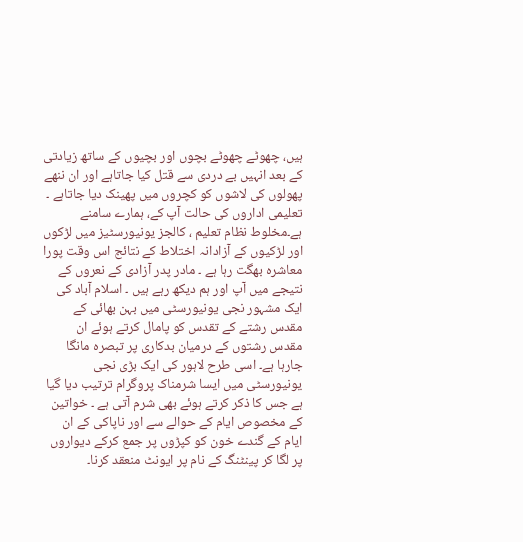ہیں، چھوٹے چھوٹے بچوں اور بچیوں کے ساتھ زیادتی کے بعد انہیں بے دردی سے قتل کیا جاتاہے اور ان ننھے پھولوں کی لاشوں کو کچروں میں پھینک دیا جاتاہے ۔ تعلیمی اداروں کی حالت آپ کے، ہمارے سامنے ہے۔مخلوط نظام تعلیم ، کالجز یونیورسٹیز میں لڑکوں اور لڑکیوں کے آزادانہ اختلاط کے نتائج اس وقت پورا معاشرہ بھگت رہا ہے ۔ مادر پدر آزادی کے نعروں کے نتیجے میں آپ اور ہم دیکھ رہے ہیں ۔ اسلام آباد کی ایک مشہور نجی یونیورسٹی میں بہن بھائی کے مقدس رشتے کے تقدس کو پامال کرتے ہوئے ان مقدس رشتوں کے درمیان بدکاری پر تبصرہ مانگا جارہا ہے۔ اسی طرح لاہور کی ایک بڑی نجی یونیورسٹی میں ایسا شرمناک پروگرام ترتیب دیا گیا ہے جس کا ذکر کرتے ہوئے بھی شرم آتی ہے ۔ خواتین کے مخصوص ایام کے حوالے سے اور ناپاکی کے ان ایام کے گندے خون کو کپڑوں پر جمع کرکے دیواروں پر لگا کر پینٹنگ کے نام پر ایونٹ منعقد کرنا۔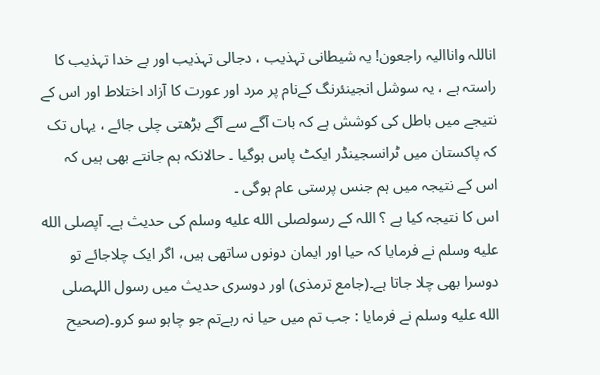اناللہ واناالیہ راجعون! یہ شیطانی تہذیب ، دجالی تہذیب اور بے خدا تہذیب کا راستہ ہے ، یہ سوشل انجینئرنگ کےنام پر مرد اور عورت کا آزاد اختلاط اور اس کے نتیجے میں باطل کی کوشش ہے کہ بات آگے سے آگے بڑھتی چلی جائے ، یہاں تک کہ پاکستان میں ٹرانسجینڈر ایکٹ پاس ہوگیا ۔ حالانکہ ہم جانتے بھی ہیں کہ اس کے نتیجہ میں ہم جنس پرستی عام ہوگی ۔
اس کا نتیجہ کیا ہے ؟ اللہ کے رسولصلى الله عليه وسلم کی حدیث ہے۔ آپصلى الله عليه وسلم نے فرمایا کہ حیا اور ایمان دونوں ساتھی ہیں، اگر ایک چلاجائے تو دوسرا بھی چلا جاتا ہے۔(جامع ترمذی) اور دوسری حدیث میں رسول اللہصلى الله عليه وسلم نے فرمایا : جب تم میں حیا نہ رہےتم جو چاہو سو کرو۔(صحیح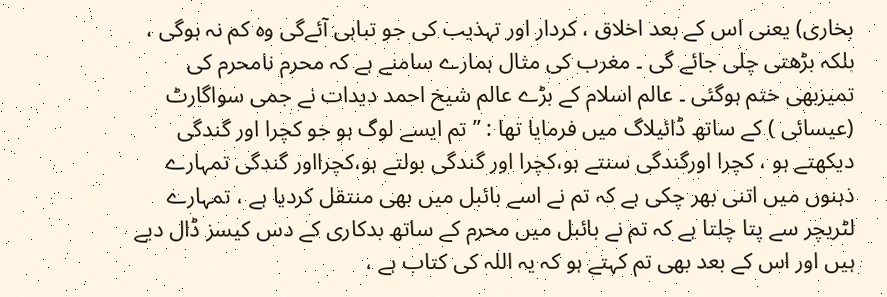بخاری) یعنی اس کے بعد اخلاق ، کردار اور تہذیب کی جو تباہی آئےگی وہ کم نہ ہوگی ، بلکہ بڑھتی چلی جائے گی ۔ مغرب کی مثال ہمارے سامنے ہے کہ محرم نامحرم کی تمیزبھی ختم ہوگئی ۔ عالم اسلام کے بڑے عالم شیخ احمد دیدات نے جمی سواگارٹ (عیسائی ) کے ساتھ ڈائیلاگ میں فرمایا تھا : ’’ تم ایسے لوگ ہو جو کچرا اور گندگی دیکھتے ہو ، کچرا اورگندگی سنتے ہو،کچرا اور گندگی بولتے ہو،کچرااور گندگی تمہارے ذہنوں میں اتنی بھر چکی ہے کہ تم نے اسے بائبل میں بھی منتقل کردیا ہے ، تمہارے لٹریچر سے پتا چلتا ہے کہ تم نے بائبل میں محرم کے ساتھ بدکاری کے دس کیسز ڈال دیے ہیں اور اس کے بعد بھی تم کہتے ہو کہ یہ اللہ کی کتاب ہے ،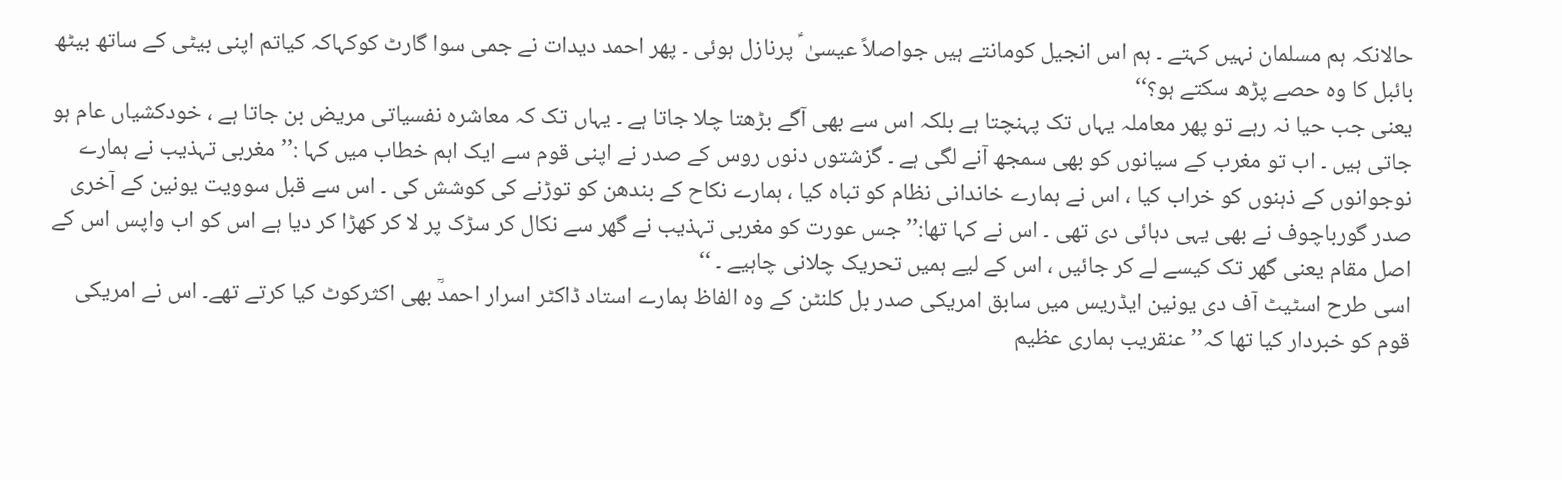حالانکہ ہم مسلمان نہیں کہتے ۔ ہم اس انجیل کومانتے ہیں جواصلاً عیسیٰ ؑ پرنازل ہوئی ۔ پھر احمد دیدات نے جمی سوا گارٹ کوکہاکہ کیاتم اپنی بیٹی کے ساتھ بیٹھ بائبل کا وہ حصے پڑھ سکتے ہو؟‘‘
یعنی جب حیا نہ رہے تو پھر معاملہ یہاں تک پہنچتا ہے بلکہ اس سے بھی آگے بڑھتا چلا جاتا ہے ۔ یہاں تک کہ معاشرہ نفسیاتی مریض بن جاتا ہے ، خودکشیاں عام ہو جاتی ہیں ۔ اب تو مغرب کے سیانوں کو بھی سمجھ آنے لگی ہے ۔ گزشتوں دنوں روس کے صدر نے اپنی قوم سے ایک اہم خطاب میں کہا :’’مغربی تہذیب نے ہمارے نوجوانوں کے ذہنوں کو خراب کیا ، اس نے ہمارے خاندانی نظام کو تباہ کیا ، ہمارے نکاح کے بندھن کو توڑنے کی کوشش کی ۔ اس سے قبل سوویت یونین کے آخری صدر گورباچوف نے بھی یہی دہائی دی تھی ۔ اس نے کہا تھا:’’ جس عورت کو مغربی تہذیب نے گھر سے نکال کر سڑک پر لا کر کھڑا کر دیا ہے اس کو اب واپس اس کے اصل مقام یعنی گھر تک کیسے لے کر جائیں ، اس کے لیے ہمیں تحریک چلانی چاہیے ۔ ‘‘
اسی طرح اسٹیٹ آف دی یونین ایڈریس میں سابق امریکی صدر بل کلنٹن کے وہ الفاظ ہمارے استاد ڈاکٹر اسرار احمدؒ بھی اکثرکوٹ کیا کرتے تھے۔ اس نے امریکی قوم کو خبردار کیا تھا کہ’’ عنقریب ہماری عظیم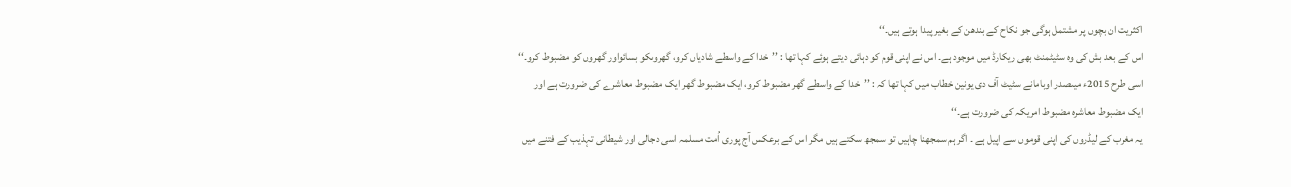اکثریت ان بچوں پر مشتمل ہوگی جو نکاح کے بندھن کے بغیر پیدا ہوتے ہیں۔‘‘
اس کے بعد بش کی وہ سٹیٹمنٹ بھی ریکارڈ میں موجود ہے۔ اس نے اپنی قوم کو دہائی دیتے ہوئے کہا تھا : ’’خدا کے واسطے شادیاں کرو، گھروںکو بسائواور گھروں کو مضبوط کرو۔‘‘
اسی طرح 2015ء میںصدر اوبامانے سٹیٹ آف دی یونین خطاب میں کہا تھا کہ : ’’خدا کے واسطے گھر مضبوط کرو، ایک مضبوط گھر ایک مضبوط معاشرے کی ضرورت ہے اور ایک مضبوط معاشرہ مضبوط امریکہ کی ضرورت ہے۔‘‘
یہ مغرب کے لیڈروں کی اپنی قوموں سے اپیل ہے ۔ اگر ہم سمجھنا چاہیں تو سمجھ سکتے ہیں مگر اس کے برعکس آج پوری اُمت مسلمہ اسی دجالی اور شیطانی تہذیب کے فتنے میں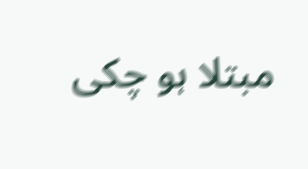مبتلا ہو چکی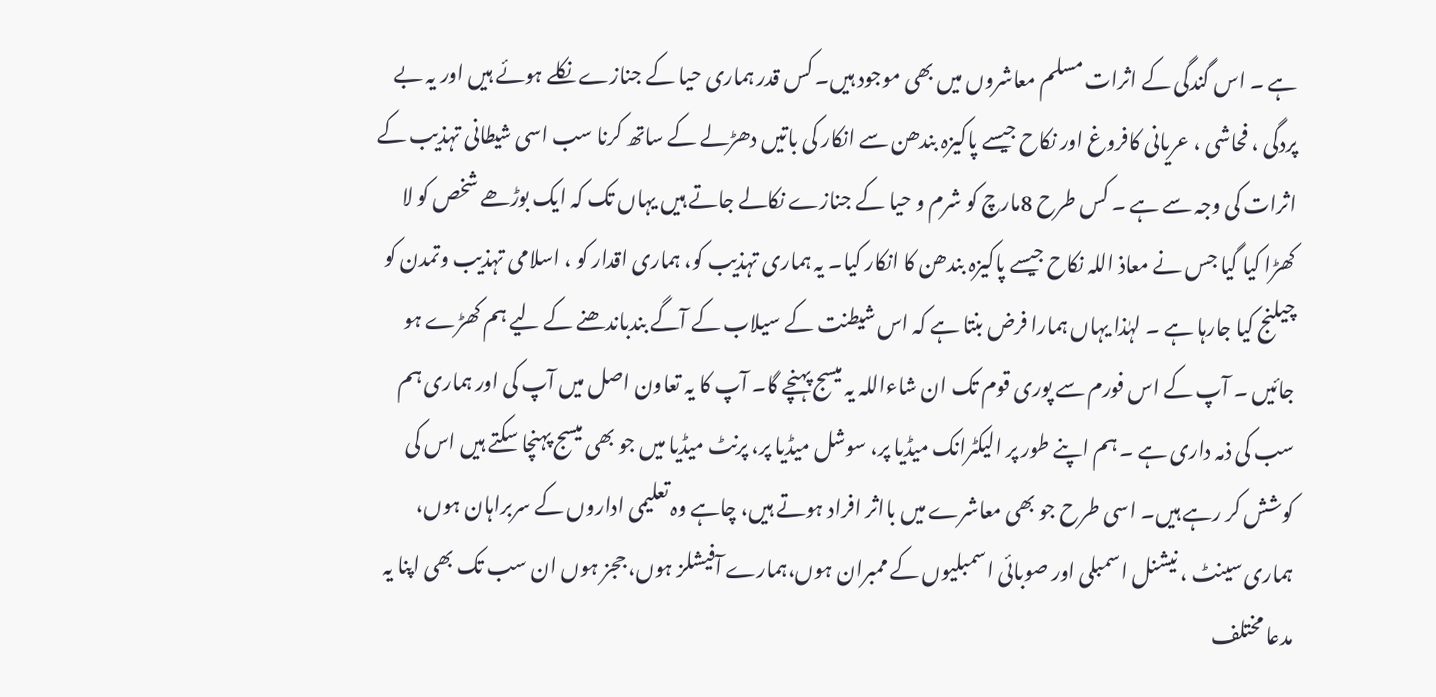ہے ۔ اس گندگی کے اثرات مسلم معاشروں میں بھی موجود ہیں۔ کس قدر ہماری حیا کے جنازے نکلے ہوئے ہیں اور یہ بے پردگی ، فحاشی ، عریانی کافروغ اور نکاح جیسے پاکیزہ بندھن سے انکار کی باتیں دھڑلے کے ساتھ کرنا سب اسی شیطانی تہذیب کے اثرات کی وجہ سے ہے ۔ کس طرح 8مارچ کو شرم و حیا کے جنازے نکالے جاتے ہیں یہاں تک کہ ایک بوڑھے شخص کو لا کھڑا کیا گیا جس نے معاذ اللہ نکاح جیسے پاکیزہ بندھن کا انکار کیا۔ یہ ہماری تہذیب کو، ہماری اقدار کو ، اسلامی تہذیب وتمدن کو چیلنج کیا جارہا ہے ۔ لہٰذا یہاں ہمارا فرض بنتا ہے کہ اس شیطنت کے سیلاب کے آگے بندباندھنے کے لیے ہم کھڑے ہو جائیں ۔ آپ کے اس فورم سے پوری قوم تک ان شاءاللہ یہ میسج پہنچے گا۔ آپ کا یہ تعاون اصل میں آپ کی اور ہماری ہم سب کی ذمہ داری ہے ۔ ہم اپنے طور پر الیکٹرانک میڈیا پر، سوشل میڈیا پر، پرنٹ میڈیا میں جو بھی میسج پہنچا سکتے ہیں اس کی کوشش کر رہے ہیں۔ اسی طرح جو بھی معاشرے میں بااثر افراد ہوتے ہیں، چاہے وہ تعلیمی اداروں کے سربراہان ہوں، ہماری سینٹ ، نیشنل اسمبلی اور صوبائی اسمبلیوں کے ممبران ہوں،ہمارے آفیشلز ہوں، ججز ہوں ان سب تک بھی اپنا یہ مدعا مختلف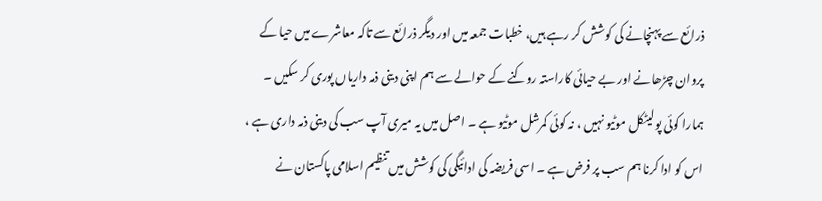ذرائع سے پہنچانے کی کوشش کر رہے ہیں، خطبات جمعہ میں اور دیگر ذرائع سے تاکہ معاشرے میں حیا کے پروان چڑھانے اور بے حیائی کاراستہ روکنے کے حوالے سے ہم اپنی دینی ذمہ داریاں پوری کر سکیں ۔ ہمارا کوئی پولیٹکل موٹیو نہیں ، نہ کوئی کمرشل موٹیو ہے ۔ اصل میں یہ میری آپ سب کی دینی ذمہ داری ہے ، اس کو ادا کرنا ہم سب پر فرض ہے ۔ اسی فریضہ کی ادائیگی کی کوشش میں تنظیم اسلامی پاکستان نے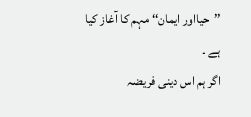’’حیااور ایمان‘‘ مہم کا آغاز کیا ہے ۔
اگر ہم اس دینی فریضہ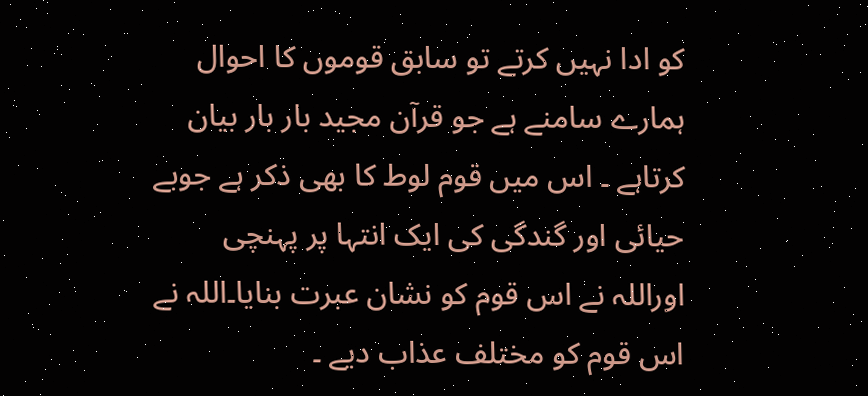کو ادا نہیں کرتے تو سابق قوموں کا احوال ہمارے سامنے ہے جو قرآن مجید بار بار بیان کرتاہے ۔ اس میں قوم لوط کا بھی ذکر ہے جوبے حیائی اور گندگی کی ایک انتہا پر پہنچی اوراللہ نے اس قوم کو نشان عبرت بنایا۔اللہ نے اس قوم کو مختلف عذاب دیے ۔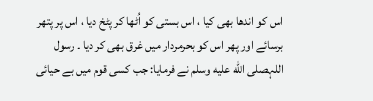اس کو اندھا بھی کیا ، اس بستی کو اُٹھا کر پٹخ دیا ، اس پر پتھر برسائے اور پھر اس کو بحرمردار میں غرق بھی کر دیا ۔ رسول اللہصلى الله عليه وسلم نے فرمایا: جب کسی قوم میں بے حیائی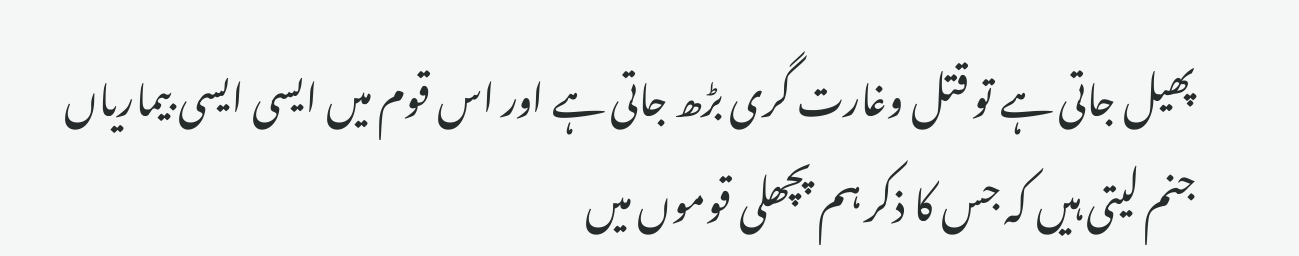پھیل جاتی ہے تو قتل وغارت گری بڑھ جاتی ہے اور اس قوم میں ایسی ایسی بیماریاں جنم لیتی ہیں کہ جس کا ذکر ہم پچھلی قوموں میں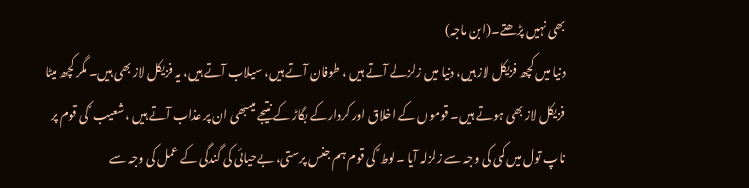بھی نہیں پڑھتے۔(ابن ماجہ)
دنیا میں کچھ فزیکل لاز ہیں، دنیا میں زلزلے آتے ہیں ، طوفان آتے ہیں، سیلاب آتے ہیں، یہ فزیکل لاز بھی ہیں۔ مگر کچھ میٹا فزیکل لاز بھی ہوتے ہیں۔ قوموں کے اخلاق اور کردارکے بگاڑ کے نتیجے میںبھی ان پر عذاب آتے ہیں ، شعیب ؑ کی قوم پر ناپ تول میں کمی کی وجہ سے زلزلہ آیا ۔لوط ؑ کی قوم ہم جنس پرستی، بےحیائی کی گندگی کے عمل کی وجہ سے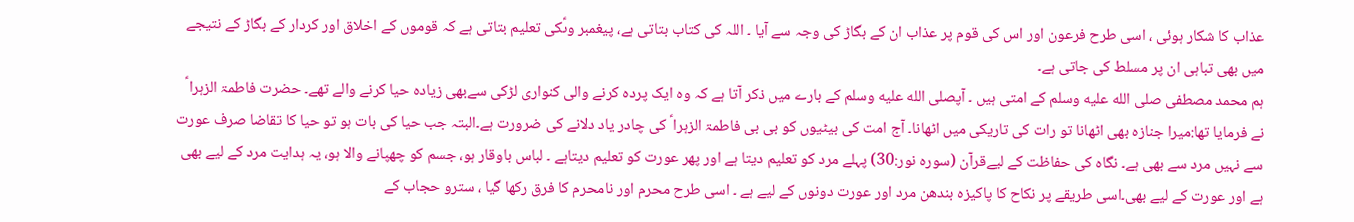عذاب کا شکار ہوئی ، اسی طرح فرعون اور اس کی قوم پر عذاب ان کے بگاڑ کی وجہ سے آیا ۔ اللہ کی کتاب بتاتی ہے، پیغمبر وںؑکی تعلیم بتاتی ہے کہ قوموں کے اخلاق اور کردار کے بگاڑ کے نتیجے میں بھی تباہی ان پر مسلط کی جاتی ہے۔
ہم محمد مصطفی صلى الله عليه وسلم کے امتی ہیں ۔ آپصلى الله عليه وسلم کے بارے میں ذکر آتا ہے کہ وہ ایک پردہ کرنے والی کنواری لڑکی سےبھی زیادہ حیا کرنے والے تھے۔ حضرت فاطمۃ الزہرا ؑ نے فرمایا تھا:میرا جنازہ بھی اٹھانا تو رات کی تاریکی میں اٹھانا۔ آج امت کی بیٹیوں کو بی بی فاطمۃ الزہرا ؑ کی چادر یاد دلانے کی ضرورت ہے۔البتہ جب حیا کی بات ہو تو حیا کا تقاضا صرف عورت سے نہیں مرد سے بھی ہے۔ نگاہ کی حفاظت کے لیےقرآن (سورہ نور:30) پہلے مرد کو تعلیم دیتا ہے اور پھر عورت کو تعلیم دیتاہے ۔ لباس باوقار ہو، جسم کو چھپانے والا ہو، یہ ہدایت مرد کے لیے بھی ہے اور عورت کے لیے بھی۔اسی طریقے پر نکاح کا پاکیزہ بندھن مرد اور عورت دونوں کے لیے ہے ۔ اسی طرح محرم اور نامحرم کا فرق رکھا گیا ، سترو حجاب کے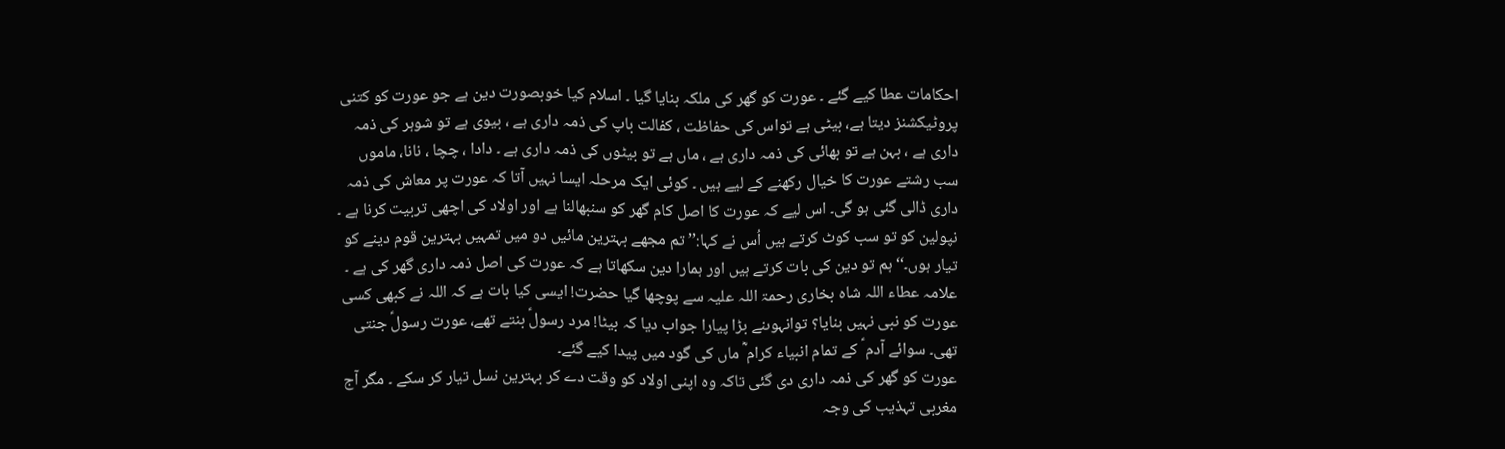احکامات عطا کیے گئے ۔ عورت کو گھر کی ملکہ بنایا گیا ۔ اسلام کیا خوبصورت دین ہے جو عورت کو کتنی پروٹیکشنز دیتا ہے، بیٹی ہے تواس کی حفاظت ، کفالت باپ کی ذمہ داری ہے ، بیوی ہے تو شوہر کی ذمہ داری ہے ، بہن ہے تو بھائی کی ذمہ داری ہے ، ماں ہے تو بیٹوں کی ذمہ داری ہے ۔ دادا ، چچا ، نانا، ماموں سب رشتے عورت کا خیال رکھنے کے لیے ہیں ۔ کوئی ایک مرحلہ ایسا نہیں آتا کہ عورت پر معاش کی ذمہ داری ڈالی گئی ہو گی۔ اس لیے کہ عورت کا اصل کام گھر کو سنبھالنا ہے اور اولاد کی اچھی تربیت کرنا ہے ۔ نپولین کو تو سب کوٹ کرتے ہیں اُس نے کہا:’’ تم مجھے بہترین مائیں دو میں تمہیں بہترین قوم دینے کو تیار ہوں۔‘‘ ہم تو دین کی بات کرتے ہیں اور ہمارا دین سکھاتا ہے کہ عورت کی اصل ذمہ داری گھر کی ہے ۔ علامہ عطاء اللہ شاہ بخاری رحمۃ اللہ علیہ سے پوچھا گیا حضرت! ایسی کیا بات ہے کہ اللہ نے کبھی کسی عورت کو نبی نہیں بنایا؟ توانہوںنے بڑا پیارا جواب دیا کہ بیٹا! مرد رسولؑ بنتے تھے، عورت رسولؑ جنتی تھی۔ سوائے آدم ؑ کے تمام انبیاء کرام ؓ ماں کی گود میں پیدا کیے گئے۔
عورت کو گھر کی ذمہ داری دی گئی تاکہ وہ اپنی اولاد کو وقت دے کر بہترین نسل تیار کر سکے ۔ مگر آج مغربی تہذیب کی وجہ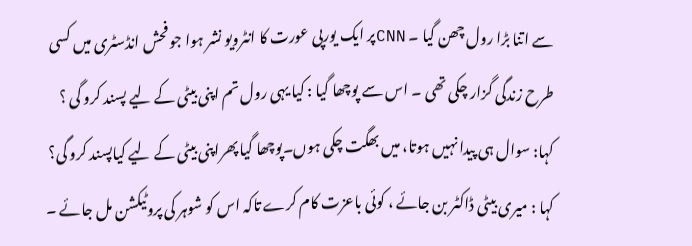سے اتنا بڑا رول چھن گیا ۔ CNNپر ایک یورپی عورت کا انٹرویو نشر ہوا جو فحش انڈسٹری میں کسی طرح زندگی گزار چکی تھی ۔ اس سے پوچھا گیا : کیا یہی رول تم اپنی بیٹی کے لیے پسند کرو گی ؟ کہا: سوال ہی پیدا نہیں ہوتا، میں بھگت چکی ہوں۔پوچھا گیا پھراپنی بیٹی کے لیے کیاپسند کرو گی؟ کہا : میری بیٹی ڈاکٹر بن جائے ، کوئی باعزت کام کرے تاکہ اس کو شوہر کی پروٹیکشن مل جائے ۔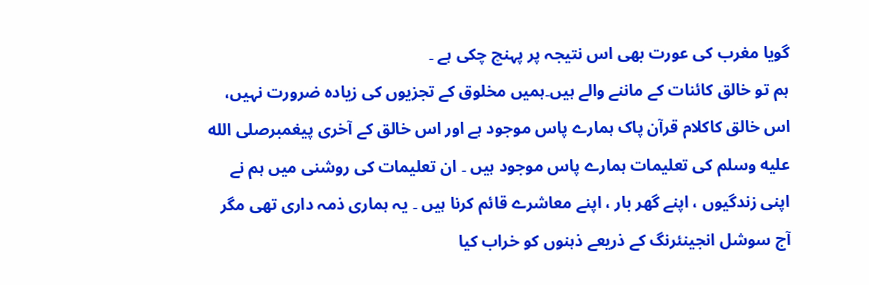گویا مغرب کی عورت بھی اس نتیجہ پر پہنچ چکی ہے ۔
ہم تو خالق کائنات کے ماننے والے ہیں۔ہمیں مخلوق کے تجزیوں کی زیادہ ضرورت نہیں، اس خالق کاکلام قرآن پاک ہمارے پاس موجود ہے اور اس خالق کے آخری پیغمبرصلى الله عليه وسلم کی تعلیمات ہمارے پاس موجود ہیں ۔ ان تعلیمات کی روشنی میں ہم نے اپنی زندگیوں ، اپنے گھر بار ، اپنے معاشرے قائم کرنا ہیں ۔ یہ ہماری ذمہ داری تھی مگر آج سوشل انجینئرنگ کے ذریعے ذہنوں کو خراب کیا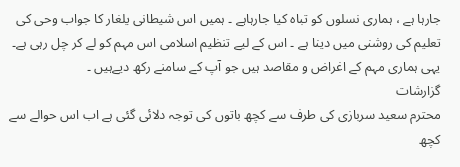جارہا ہے ، ہماری نسلوں کو تباہ کیا جارہاہے ۔ ہمیں اس شیطانی یلغار کا جواب وحی کی تعلیم کی روشنی میں دینا ہے ۔ اس کے لیے تنظیم اسلامی اس مہم کو لے کر چل رہی ہے۔ یہی ہماری مہم کے اغراض و مقاصد ہیں جو آپ کے سامنے رکھ دیےہیں ۔
گزارشات
محترم سعید سربازی کی طرف سے کچھ باتوں کی توجہ دلائی گئی ہے اب اس حوالے سے کچھ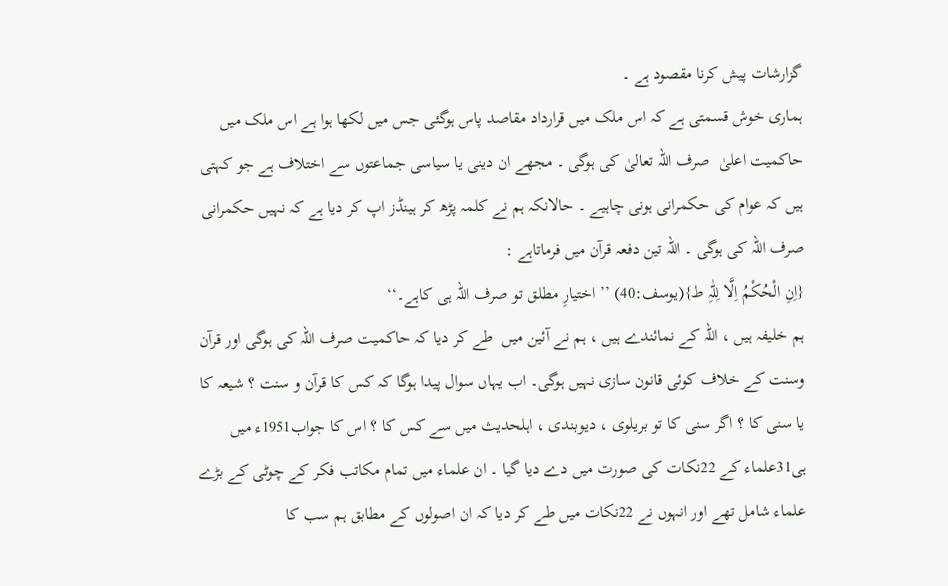گزارشات پیش کرنا مقصود ہے ۔
ہماری خوش قسمتی ہے کہ اس ملک میں قرارداد مقاصد پاس ہوگئی جس میں لکھا ہوا ہے اس ملک میں حاکمیت اعلیٰ  صرف اللہ تعالیٰ کی ہوگی ۔ مجھے ان دینی یا سیاسی جماعتوں سے اختلاف ہے جو کہتی ہیں کہ عوام کی حکمرانی ہونی چاہیے ۔ حالانکہ ہم نے کلمہ پڑھ کر ہینڈز اپ کر دیا ہے کہ نہیں حکمرانی صرف اللہ کی ہوگی ۔ اللہ تین دفعہ قرآن میں فرماتاہے :
{اِنِ الْحُکْمُ اِلَّا لِلّٰہِ ط}(یوسف:40) ’’اختیارِ مطلق تو صرف اللہ ہی کاہے۔‘‘
ہم خلیفہ ہیں ، اللہ کے نمائندے ہیں ، ہم نے آئین میں  طے کر دیا کہ حاکمیت صرف اللہ کی ہوگی اور قرآن وسنت کے خلاف کوئی قانون سازی نہیں ہوگی۔ اب یہاں سوال پیدا ہوگا کہ کس کا قرآن و سنت ؟ شیعہ کا یا سنی کا ؟ اگر سنی کا تو بریلوی ، دیوبندی ، اہلحدیث میں سے کس کا ؟ اس کا جواب1951ء میں ہی31علماء کے 22نکات کی صورت میں دے دیا گیا ۔ ان علماء میں تمام مکاتب فکر کے چوٹی کے بڑے علماء شامل تھے اور انہوں نے 22نکات میں طے کر دیا کہ ان اصولوں کے مطابق ہم سب کا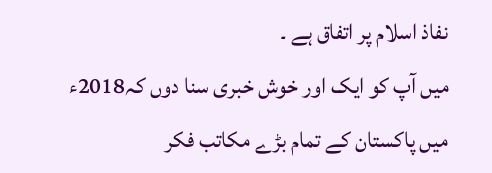نفاذ اسلام پر اتفاق ہے ۔
میں آپ کو ایک اور خوش خبری سنا دوں کہ2018ء میں پاکستان کے تمام بڑے مکاتب فکر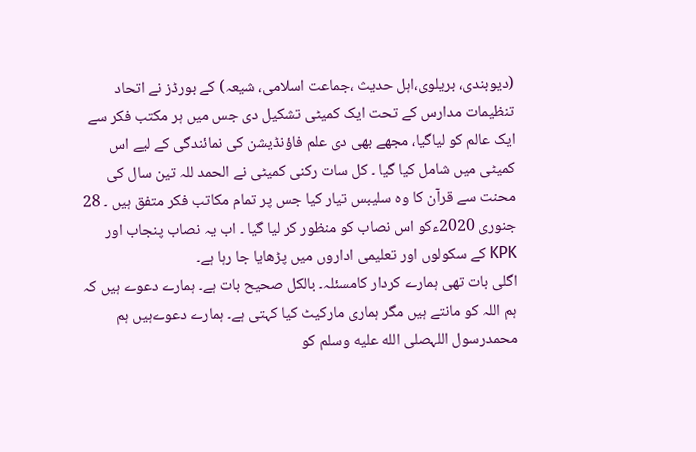(دیوبندی، بریلوی،اہل حدیث ،جماعت اسلامی، شیعہ) کے بورڈز نے اتحاد تنظیمات مدارس کے تحت ایک کمیٹی تشکیل دی جس میں ہر مکتب فکر سے ایک عالم کو لیاگیا، مجھے بھی دی علم فاؤنڈیشن کی نمائندگی کے لیے اس کمیٹی میں شامل کیا گیا ۔ کل سات رکنی کمیٹی نے الحمد للہ تین سال کی محنت سے قرآن کا وہ سلیبس تیار کیا جس پر تمام مکاتب فکر متفق ہیں ۔ 28 جنوری 2020ءکو اس نصاب کو منظور کر لیا گیا ۔ اب یہ نصاب پنجاب اور KPK کے سکولوں اور تعلیمی اداروں میں پڑھایا جا رہا ہے۔
اگلی بات تھی ہمارے کردار کامسئلہ۔ بالکل صحیح بات ہے۔ ہمارے دعوے ہیں کہ ہم اللہ کو مانتے ہیں مگر ہماری مارکیٹ کیا کہتی ہے۔ ہمارے دعوےہیں ہم محمدرسول اللہصلى الله عليه وسلم کو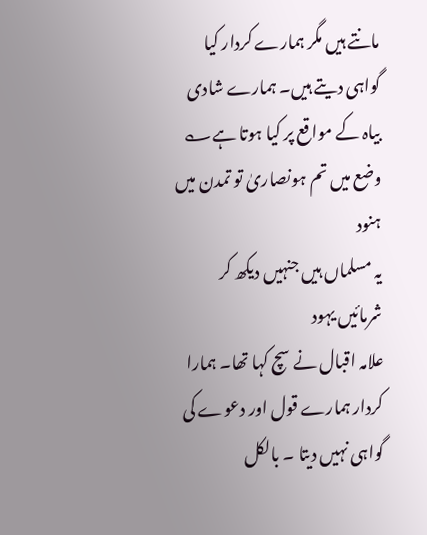مانتے ہیں مگر ہمارے کردار کیا گواہی دیتے ہیں۔ ہمارے شادی بیاہ کے مواقع پر کیا ہوتا ہے؎
وضع میں تم ہونصاریٰ تو تمدن میں ہنود
یہ مسلماں ہیں جنہیں دیکھ کر شرمائیں یہود
علامہ اقبال نے سچ کہا تھا۔ ہمارا کردار ہمارے قول اور دعوے کی گواہی نہیں دیتا ۔ بالکل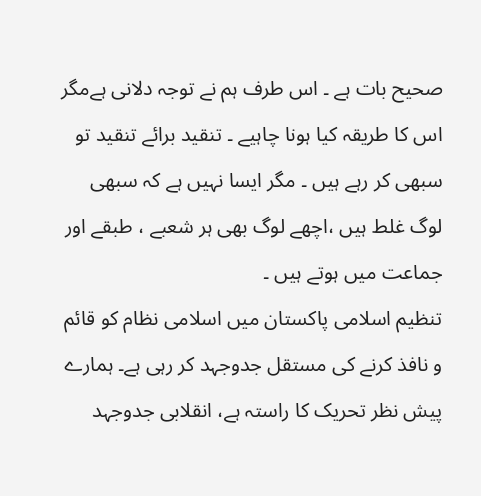صحیح بات ہے ۔ اس طرف ہم نے توجہ دلانی ہےمگر اس کا طریقہ کیا ہونا چاہیے ۔ تنقید برائے تنقید تو سبھی کر رہے ہیں ۔ مگر ایسا نہیں ہے کہ سبھی لوگ غلط ہیں ،اچھے لوگ بھی ہر شعبے ، طبقے اور جماعت میں ہوتے ہیں ۔
تنظیم اسلامی پاکستان میں اسلامی نظام کو قائم و نافذ کرنے کی مستقل جدوجہد کر رہی ہے۔ ہمارے پیش نظر تحریک کا راستہ ہے، انقلابی جدوجہد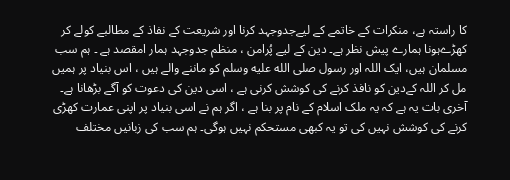کا راستہ ہے، منکرات کے خاتمے کے لیےجدوجہد کرنا اور شریعت کے نفاذ کے مطالبے کولے کر کھڑےہونا ہمارے پیش نظر ہے۔ دین کے لیے پُرامن ، منظم جدوجہد ہمار امقصد ہے ۔ ہم سب مسلمان ہیں، ایک اللہ اور رسول صلى الله عليه وسلم کو ماننے والے ہیں ، اس بنیاد پر ہمیں مل کر اللہ کےدین کو نافذ کرنے کی کوشش کرنی ہے ، اسی دین کی دعوت کو آگے بڑھانا ہے۔
آخری بات یہ ہے کہ یہ ملک اسلام کے نام پر بنا ہے ، اگر ہم نے اسی بنیاد پر اپنی عمارت کھڑی کرنے کی کوشش نہیں کی تو یہ کبھی مستحکم نہیں ہوگی۔ ہم سب کی زبانیں مختلف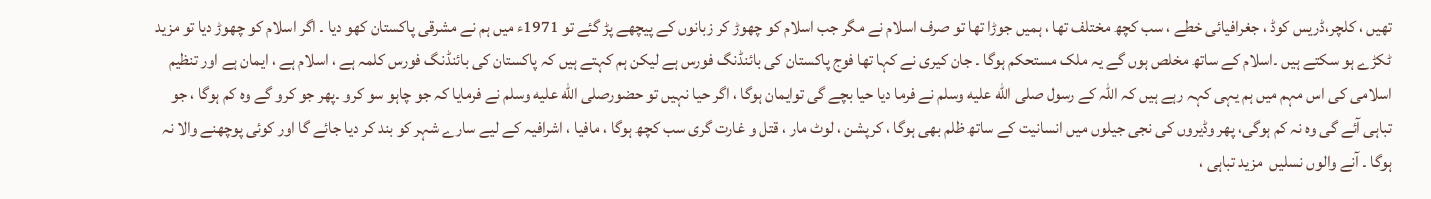تھیں ، کلچر،ڈریس کوڈ ، جغرافیائی خطے ، سب کچھ مختلف تھا ، ہمیں جوڑا تھا تو صرف اسلام نے مگر جب اسلام کو چھوڑ کر زبانوں کے پیچھے پڑ گئے تو 1971ء میں ہم نے مشرقی پاکستان کھو دیا ۔ اگر اسلام کو چھوڑ دیا تو مزید ٹکڑے ہو سکتے ہیں ۔اسلام کے ساتھ مخلص ہوں گے یہ ملک مستحکم ہوگا ۔ جان کیری نے کہا تھا فوج پاکستان کی بائنڈنگ فورس ہے لیکن ہم کہتے ہیں کہ پاکستان کی بائنڈنگ فورس کلمہ ہے ، اسلام ہے ، ایمان ہے اور تنظیم اسلامی کی اس مہم میں ہم یہی کہہ رہے ہیں کہ اللہ کے رسول صلى الله عليه وسلم نے فرما دیا حیا بچے گی توایمان ہوگا ، اگر حیا نہیں تو حضورصلى الله عليه وسلم نے فرمایا کہ جو چاہو سو کرو ۔پھر جو کرو گے وہ کم ہوگا ، جو تباہی آئے گی وہ نہ کم ہوگی، پھر وڈیروں کی نجی جیلوں میں انسانیت کے ساتھ ظلم بھی ہوگا ، کرپشن ، لوٹ مار ، قتل و غارت گری سب کچھ ہوگا ، مافیا ، اشرافیہ کے لیے سارے شہر کو بند کر دیا جائے گا اور کوئی پوچھنے والا نہ ہوگا ۔ آنے والوں نسلیں  مزید تباہی ،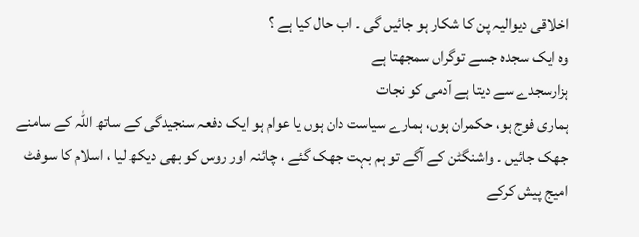اخلاقی دیوالیہ پن کا شکار ہو جائیں گی ۔ اب حال کیا ہے ؟
وہ ایک سجدہ جسے توگراں سمجھتا ہے
ہزارسجدے سے دیتا ہے آدمی کو نجات
ہماری فوج ہو، حکمران ہوں، ہمارے سیاست دان ہوں یا عوام ہو ایک دفعہ سنجیدگی کے ساتھ اللہ کے سامنے جھک جائیں ۔ واشنگٹن کے آگے تو ہم بہت جھک گئے ، چائنہ اور روس کو بھی دیکھ لیا ، اسلام کا سوفٹ امیج پیش کرکے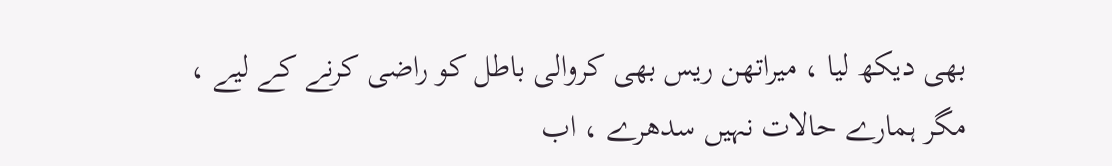بھی دیکھ لیا ، میراتھن ریس بھی کروالی باطل کو راضی کرنے کے لیے ، مگر ہمارے حالات نہیں سدھرے ، اب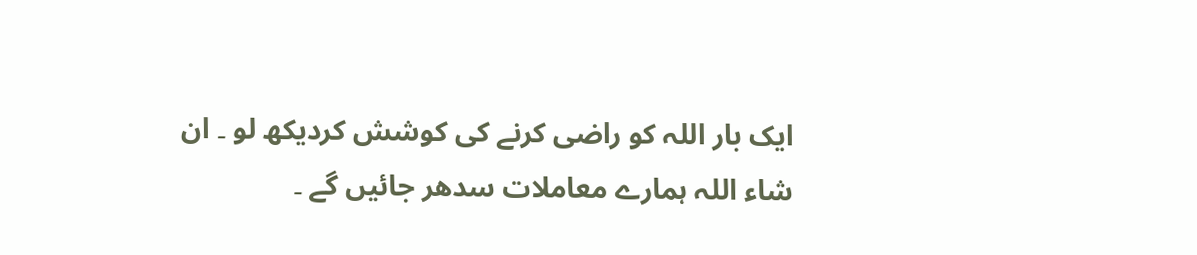ایک بار اللہ کو راضی کرنے کی کوشش کردیکھ لو ۔ ان شاء اللہ ہمارے معاملات سدھر جائیں گے ۔